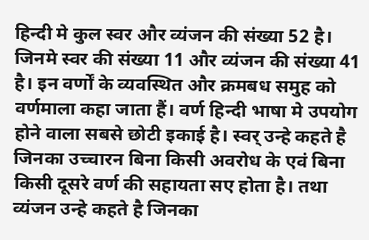हिन्दी मे कुल स्वर और व्यंजन की संख्या 52 है। जिनमे स्वर की संख्या 11 और व्यंजन की संख्या 41 है। इन वर्णों के व्यवस्थित और क्रमबध समुह को वर्णमाला कहा जाता हैं। वर्ण हिन्दी भाषा मे उपयोग होने वाला सबसे छोटी इकाई है। स्वर् उन्हे कहते है जिनका उच्चारन बिना किसी अवरोध के एवं बिना किसी दूसरे वर्ण की सहायता सए होता है। तथा व्यंजन उन्हे कहते है जिनका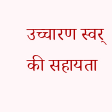उच्चारण स्वर् की सहायता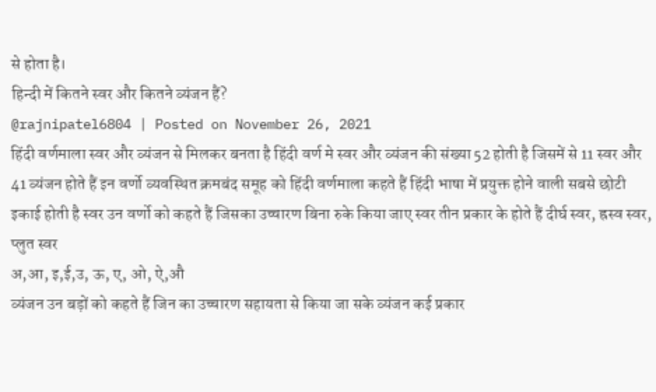से होता है।
हिन्दी में कितने स्वर और कितने व्यंजन हैं?
@rajnipatel6804 | Posted on November 26, 2021
हिंदी वर्णमाला स्वर और व्यंजन से मिलकर बनता है हिंदी वर्ण मे स्वर और व्यंजन की संख्या 52 होती है जिसमें से 11 स्वर और 41 व्यंजन होते हैं इन वर्णो व्यवस्थित क्रमबंद समूह को हिंदी वर्णमाला कहते हैं हिंदी भाषा में प्रयुक्त होने वाली सबसे छोटी इकाई होती है स्वर उन वर्णो को कहते हैं जिसका उच्चारण बिना रुके किया जाए स्वर तीन प्रकार के होते हैं दीर्घ स्वर, ह्रस्व स्वर, प्लुत स्वर
अ,आ, इ,ई,उ, ऊ, ए, ओ, ऐ,औ
व्यंजन उन बड़ों को कहते हैं जिन का उच्चारण सहायता से किया जा सके व्यंजन कई प्रकार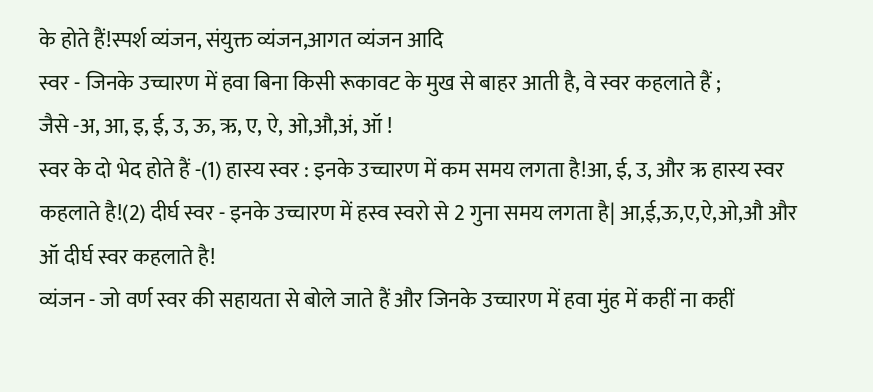के होते हैं!स्पर्श व्यंजन, संयुक्त व्यंजन,आगत व्यंजन आदि
स्वर - जिनके उच्चारण में हवा बिना किसी रूकावट के मुख से बाहर आती है, वे स्वर कहलाते हैं ;
जैसे -अ, आ, इ, ई, उ, ऊ, ऋ, ए, ऐ, ओ,औ,अं, ऑ !
स्वर के दो भेद होते हैं -(1) हास्य स्वर : इनके उच्चारण में कम समय लगता है!आ, ई, उ, और ऋ हास्य स्वर कहलाते है!(2) दीर्घ स्वर - इनके उच्चारण में हस्व स्वरो से 2 गुना समय लगता है| आ,ई,ऊ,ए,ऐ,ओ,औ और ऑ दीर्घ स्वर कहलाते है!
व्यंजन - जो वर्ण स्वर की सहायता से बोले जाते हैं और जिनके उच्चारण में हवा मुंह में कहीं ना कहीं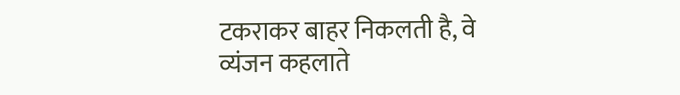टकराकर बाहर निकलती है, वे व्यंजन कहलाते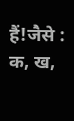हैं!जैसे : क, ख,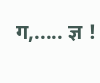ग,..... ज्ञ !